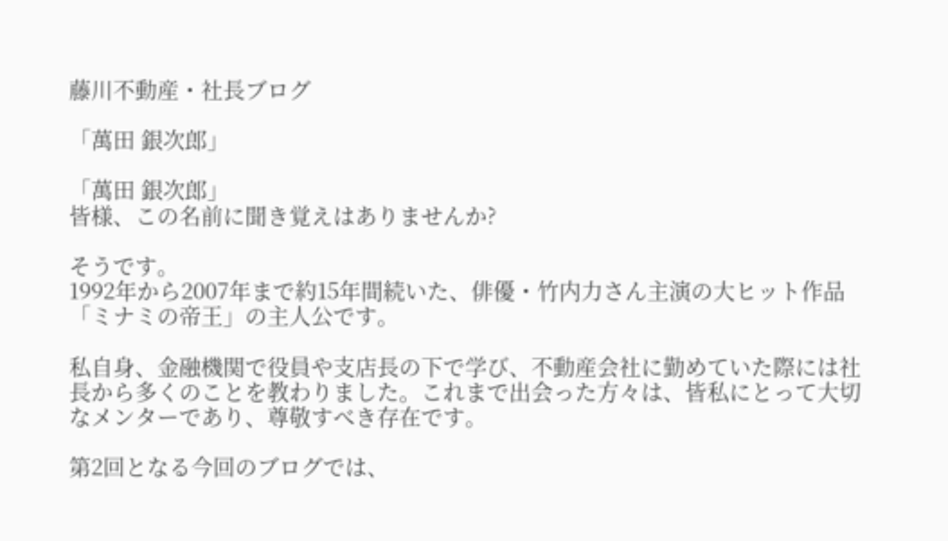藤川不動産・社長ブログ

「萬田 銀次郎」

「萬田 銀次郎」
皆様、この名前に聞き覚えはありませんか?

そうです。
1992年から2007年まで約15年間続いた、俳優・竹内力さん主演の大ヒット作品「ミナミの帝王」の主人公です。

私自身、金融機関で役員や支店長の下で学び、不動産会社に勤めていた際には社長から多くのことを教わりました。これまで出会った方々は、皆私にとって大切なメンターであり、尊敬すべき存在です。

第2回となる今回のブログでは、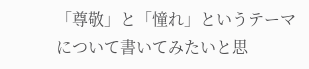「尊敬」と「憧れ」というテーマについて書いてみたいと思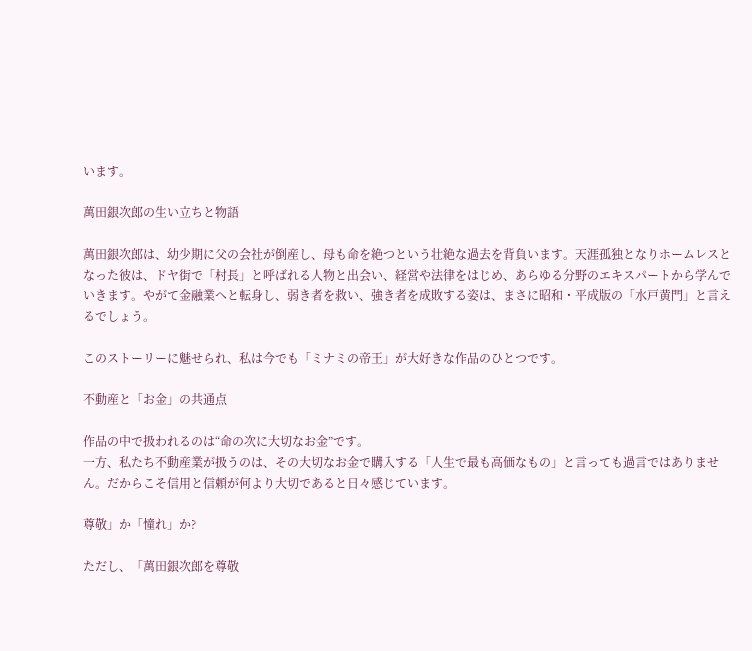います。

萬田銀次郎の生い立ちと物語

萬田銀次郎は、幼少期に父の会社が倒産し、母も命を絶つという壮絶な過去を背負います。天涯孤独となりホームレスとなった彼は、ドヤ街で「村長」と呼ばれる人物と出会い、経営や法律をはじめ、あらゆる分野のエキスパートから学んでいきます。やがて金融業へと転身し、弱き者を救い、強き者を成敗する姿は、まさに昭和・平成版の「水戸黄門」と言えるでしょう。

このストーリーに魅せられ、私は今でも「ミナミの帝王」が大好きな作品のひとつです。

不動産と「お金」の共通点

作品の中で扱われるのは“命の次に大切なお金”です。
一方、私たち不動産業が扱うのは、その大切なお金で購入する「人生で最も高価なもの」と言っても過言ではありません。だからこそ信用と信頼が何より大切であると日々感じています。

尊敬」か「憧れ」か?

ただし、「萬田銀次郎を尊敬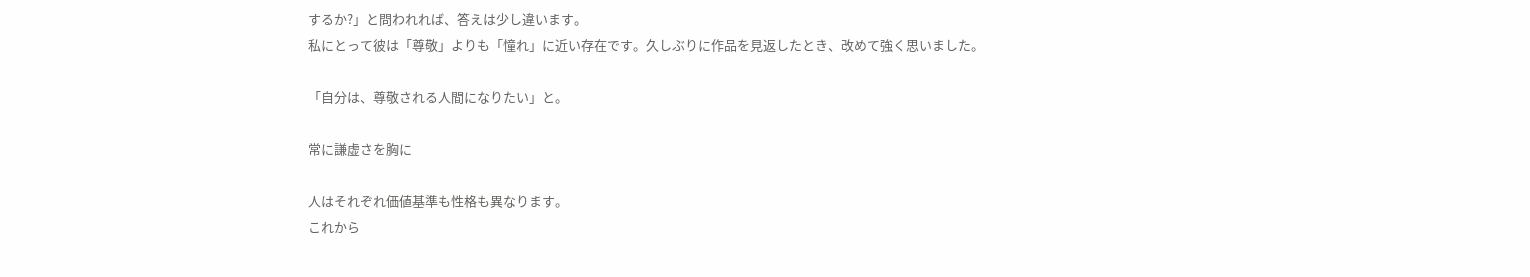するか?」と問われれば、答えは少し違います。
私にとって彼は「尊敬」よりも「憧れ」に近い存在です。久しぶりに作品を見返したとき、改めて強く思いました。

「自分は、尊敬される人間になりたい」と。

常に謙虚さを胸に

人はそれぞれ価値基準も性格も異なります。
これから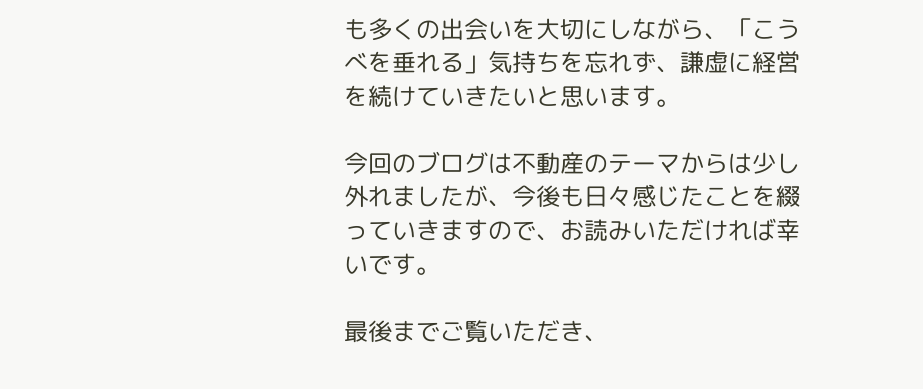も多くの出会いを大切にしながら、「こうべを垂れる」気持ちを忘れず、謙虚に経営を続けていきたいと思います。

今回のブログは不動産のテーマからは少し外れましたが、今後も日々感じたことを綴っていきますので、お読みいただければ幸いです。

最後までご覧いただき、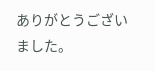ありがとうございました。